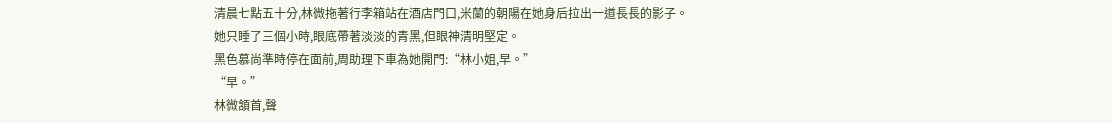清晨七點五十分,林微拖著行李箱站在酒店門口,米蘭的朝陽在她身后拉出一道長長的影子。
她只睡了三個小時,眼底帶著淡淡的青黑,但眼神清明堅定。
黑色慕尚準時停在面前,周助理下車為她開門:“林小姐,早。”
“早。”
林微頷首,聲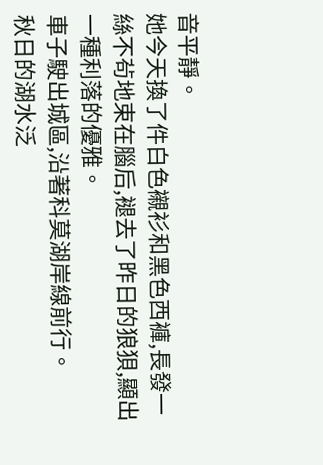音平靜。
她今天換了件白色襯衫和黑色西褲,長發一絲不茍地束在腦后,褪去了昨日的狼狽,顯出一種利落的優雅。
車子駛出城區,沿著科莫湖岸線前行。
秋日的湖水泛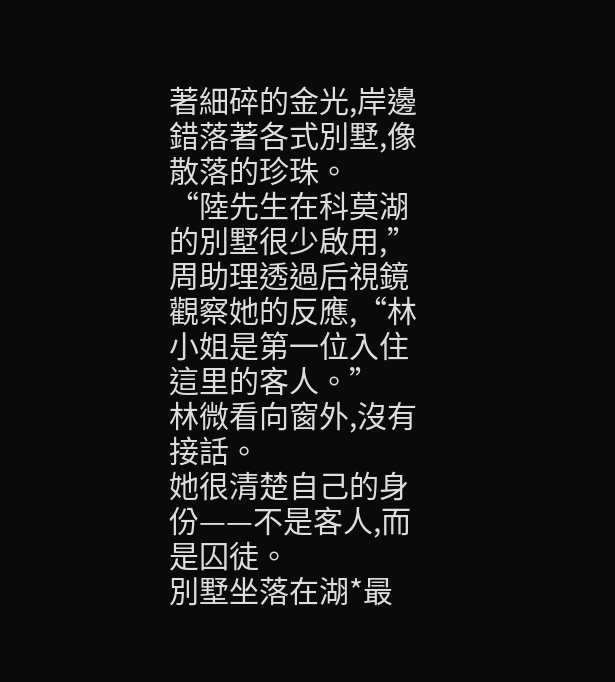著細碎的金光,岸邊錯落著各式別墅,像散落的珍珠。
“陸先生在科莫湖的別墅很少啟用,”周助理透過后視鏡觀察她的反應,“林小姐是第一位入住這里的客人。”
林微看向窗外,沒有接話。
她很清楚自己的身份——不是客人,而是囚徒。
別墅坐落在湖*最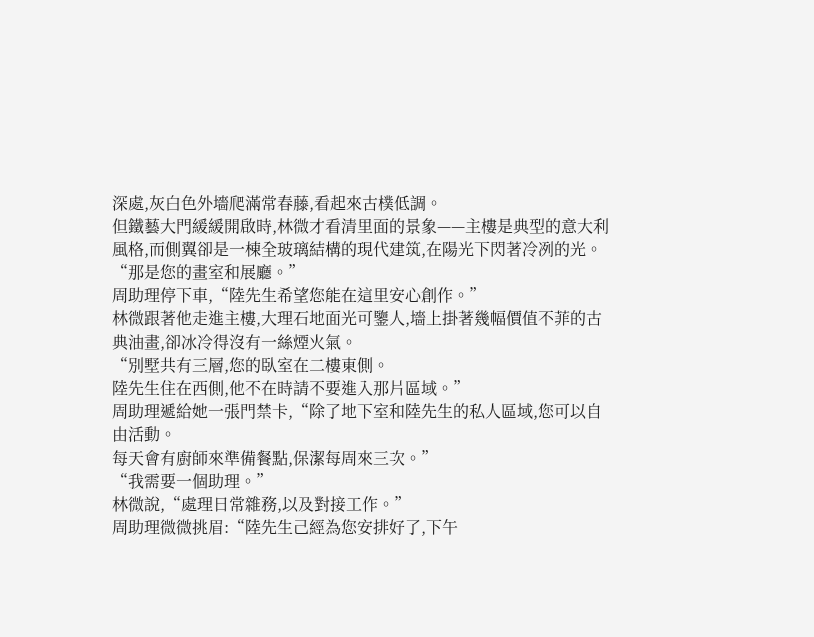深處,灰白色外墻爬滿常春藤,看起來古樸低調。
但鐵藝大門緩緩開啟時,林微才看清里面的景象——主樓是典型的意大利風格,而側翼卻是一棟全玻璃結構的現代建筑,在陽光下閃著冷冽的光。
“那是您的畫室和展廳。”
周助理停下車,“陸先生希望您能在這里安心創作。”
林微跟著他走進主樓,大理石地面光可鑒人,墻上掛著幾幅價值不菲的古典油畫,卻冰冷得沒有一絲煙火氣。
“別墅共有三層,您的臥室在二樓東側。
陸先生住在西側,他不在時請不要進入那片區域。”
周助理遞給她一張門禁卡,“除了地下室和陸先生的私人區域,您可以自由活動。
每天會有廚師來準備餐點,保潔每周來三次。”
“我需要一個助理。”
林微說,“處理日常雜務,以及對接工作。”
周助理微微挑眉:“陸先生己經為您安排好了,下午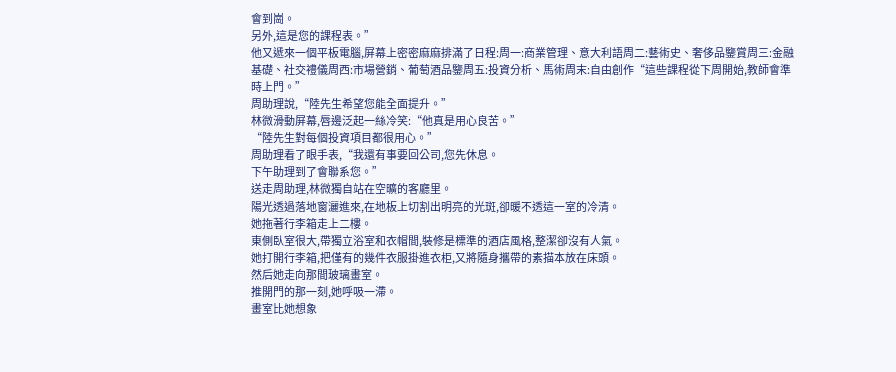會到崗。
另外,這是您的課程表。”
他又遞來一個平板電腦,屏幕上密密麻麻排滿了日程:周一:商業管理、意大利語周二:藝術史、奢侈品鑒賞周三:金融基礎、社交禮儀周西:市場營銷、葡萄酒品鑒周五:投資分析、馬術周末:自由創作“這些課程從下周開始,教師會準時上門。”
周助理說,“陸先生希望您能全面提升。”
林微滑動屏幕,唇邊泛起一絲冷笑:“他真是用心良苦。”
“陸先生對每個投資項目都很用心。”
周助理看了眼手表,“我還有事要回公司,您先休息。
下午助理到了會聯系您。”
送走周助理,林微獨自站在空曠的客廳里。
陽光透過落地窗灑進來,在地板上切割出明亮的光斑,卻暖不透這一室的冷清。
她拖著行李箱走上二樓。
東側臥室很大,帶獨立浴室和衣帽間,裝修是標準的酒店風格,整潔卻沒有人氣。
她打開行李箱,把僅有的幾件衣服掛進衣柜,又將隨身攜帶的素描本放在床頭。
然后她走向那間玻璃畫室。
推開門的那一刻,她呼吸一滯。
畫室比她想象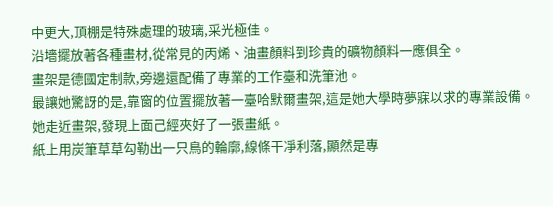中更大,頂棚是特殊處理的玻璃,采光極佳。
沿墻擺放著各種畫材,從常見的丙烯、油畫顏料到珍貴的礦物顏料一應俱全。
畫架是德國定制款,旁邊還配備了專業的工作臺和洗筆池。
最讓她驚訝的是,靠窗的位置擺放著一臺哈默爾畫架,這是她大學時夢寐以求的專業設備。
她走近畫架,發現上面己經夾好了一張畫紙。
紙上用炭筆草草勾勒出一只鳥的輪廓,線條干凈利落,顯然是專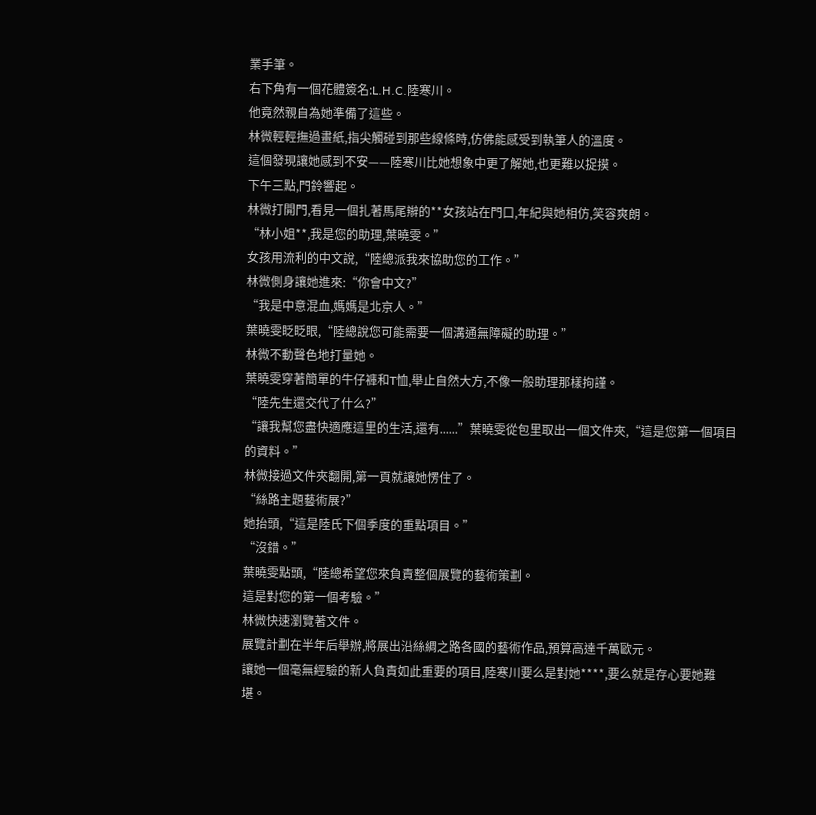業手筆。
右下角有一個花體簽名:L.H.C.陸寒川。
他竟然親自為她準備了這些。
林微輕輕撫過畫紙,指尖觸碰到那些線條時,仿佛能感受到執筆人的溫度。
這個發現讓她感到不安——陸寒川比她想象中更了解她,也更難以捉摸。
下午三點,門鈴響起。
林微打開門,看見一個扎著馬尾辮的**女孩站在門口,年紀與她相仿,笑容爽朗。
“林小姐**,我是您的助理,葉曉雯。”
女孩用流利的中文說,“陸總派我來協助您的工作。”
林微側身讓她進來:“你會中文?”
“我是中意混血,媽媽是北京人。”
葉曉雯眨眨眼,“陸總說您可能需要一個溝通無障礙的助理。”
林微不動聲色地打量她。
葉曉雯穿著簡單的牛仔褲和T恤,舉止自然大方,不像一般助理那樣拘謹。
“陸先生還交代了什么?”
“讓我幫您盡快適應這里的生活,還有......”葉曉雯從包里取出一個文件夾,“這是您第一個項目的資料。”
林微接過文件夾翻開,第一頁就讓她愣住了。
“絲路主題藝術展?”
她抬頭,“這是陸氏下個季度的重點項目。”
“沒錯。”
葉曉雯點頭,“陸總希望您來負責整個展覽的藝術策劃。
這是對您的第一個考驗。”
林微快速瀏覽著文件。
展覽計劃在半年后舉辦,將展出沿絲綢之路各國的藝術作品,預算高達千萬歐元。
讓她一個毫無經驗的新人負責如此重要的項目,陸寒川要么是對她****,要么就是存心要她難堪。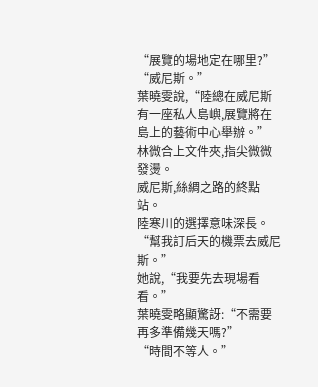“展覽的場地定在哪里?”
“威尼斯。”
葉曉雯說,“陸總在威尼斯有一座私人島嶼,展覽將在島上的藝術中心舉辦。”
林微合上文件夾,指尖微微發燙。
威尼斯,絲綢之路的終點站。
陸寒川的選擇意味深長。
“幫我訂后天的機票去威尼斯。”
她說,“我要先去現場看看。”
葉曉雯略顯驚訝:“不需要再多準備幾天嗎?”
“時間不等人。”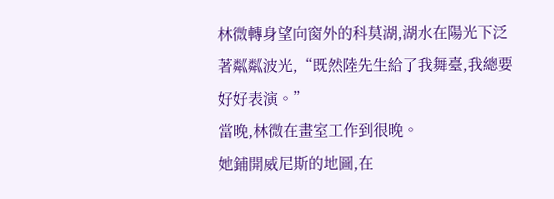林微轉身望向窗外的科莫湖,湖水在陽光下泛著粼粼波光,“既然陸先生給了我舞臺,我總要好好表演。”
當晚,林微在畫室工作到很晚。
她鋪開威尼斯的地圖,在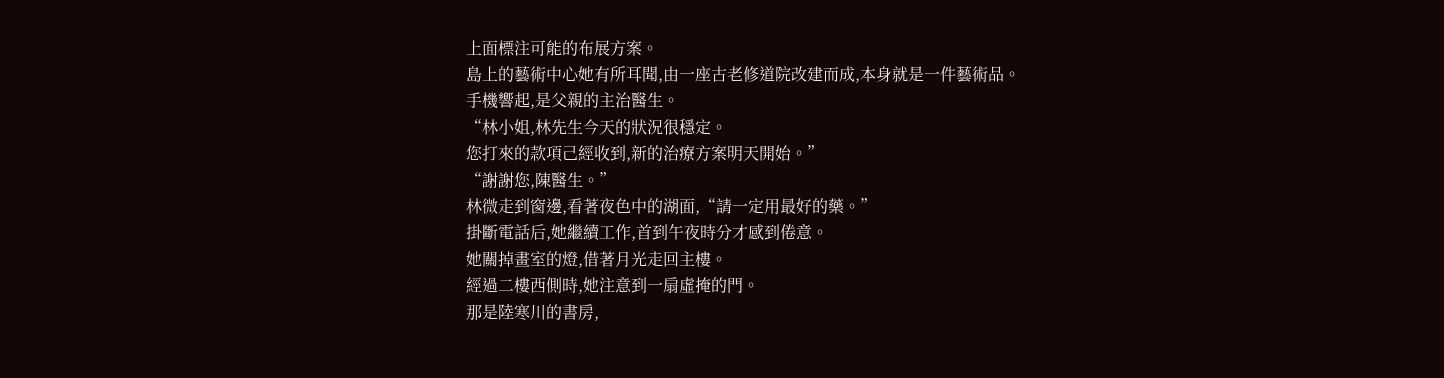上面標注可能的布展方案。
島上的藝術中心她有所耳聞,由一座古老修道院改建而成,本身就是一件藝術品。
手機響起,是父親的主治醫生。
“林小姐,林先生今天的狀況很穩定。
您打來的款項己經收到,新的治療方案明天開始。”
“謝謝您,陳醫生。”
林微走到窗邊,看著夜色中的湖面,“請一定用最好的藥。”
掛斷電話后,她繼續工作,首到午夜時分才感到倦意。
她關掉畫室的燈,借著月光走回主樓。
經過二樓西側時,她注意到一扇虛掩的門。
那是陸寒川的書房,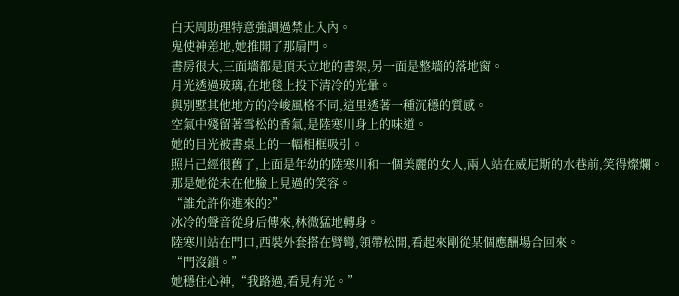白天周助理特意強調過禁止入內。
鬼使神差地,她推開了那扇門。
書房很大,三面墻都是頂天立地的書架,另一面是整墻的落地窗。
月光透過玻璃,在地毯上投下清冷的光暈。
與別墅其他地方的冷峻風格不同,這里透著一種沉穩的質感。
空氣中殘留著雪松的香氣,是陸寒川身上的味道。
她的目光被書桌上的一幅相框吸引。
照片己經很舊了,上面是年幼的陸寒川和一個美麗的女人,兩人站在威尼斯的水巷前,笑得燦爛。
那是她從未在他臉上見過的笑容。
“誰允許你進來的?”
冰冷的聲音從身后傳來,林微猛地轉身。
陸寒川站在門口,西裝外套搭在臂彎,領帶松開,看起來剛從某個應酬場合回來。
“門沒鎖。”
她穩住心神,“我路過,看見有光。”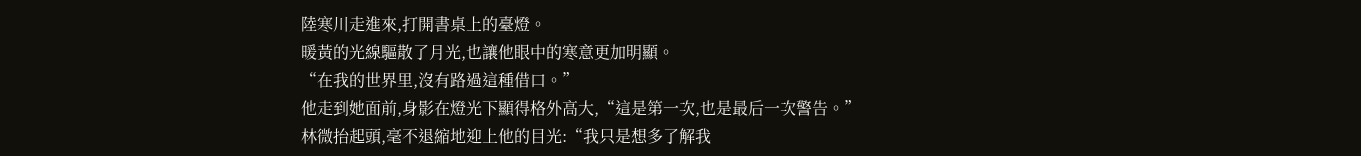陸寒川走進來,打開書桌上的臺燈。
暖黃的光線驅散了月光,也讓他眼中的寒意更加明顯。
“在我的世界里,沒有路過這種借口。”
他走到她面前,身影在燈光下顯得格外高大,“這是第一次,也是最后一次警告。”
林微抬起頭,毫不退縮地迎上他的目光:“我只是想多了解我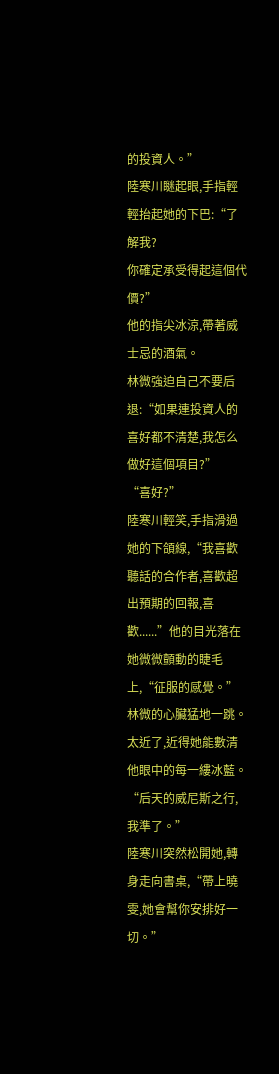的投資人。”
陸寒川瞇起眼,手指輕輕抬起她的下巴:“了解我?
你確定承受得起這個代價?”
他的指尖冰涼,帶著威士忌的酒氣。
林微強迫自己不要后退:“如果連投資人的喜好都不清楚,我怎么做好這個項目?”
“喜好?”
陸寒川輕笑,手指滑過她的下頜線,“我喜歡聽話的合作者,喜歡超出預期的回報,喜歡......”他的目光落在她微微顫動的睫毛上,“征服的感覺。”
林微的心臟猛地一跳。
太近了,近得她能數清他眼中的每一縷冰藍。
“后天的威尼斯之行,我準了。”
陸寒川突然松開她,轉身走向書桌,“帶上曉雯,她會幫你安排好一切。”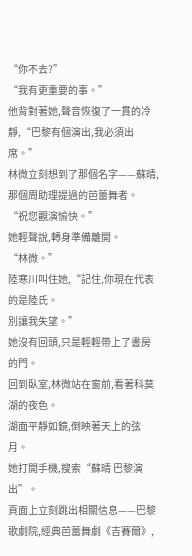“你不去?”
“我有更重要的事。”
他背對著她,聲音恢復了一貫的冷靜,“巴黎有個演出,我必須出席。”
林微立刻想到了那個名字——蘇晴,那個周助理提過的芭蕾舞者。
“祝您觀演愉快。”
她輕聲說,轉身準備離開。
“林微。”
陸寒川叫住她,“記住,你現在代表的是陸氏。
別讓我失望。”
她沒有回頭,只是輕輕帶上了書房的門。
回到臥室,林微站在窗前,看著科莫湖的夜色。
湖面平靜如鏡,倒映著天上的弦月。
她打開手機,搜索“蘇晴 巴黎演出”。
頁面上立刻跳出相關信息——巴黎歌劇院,經典芭蕾舞劇《吉賽爾》,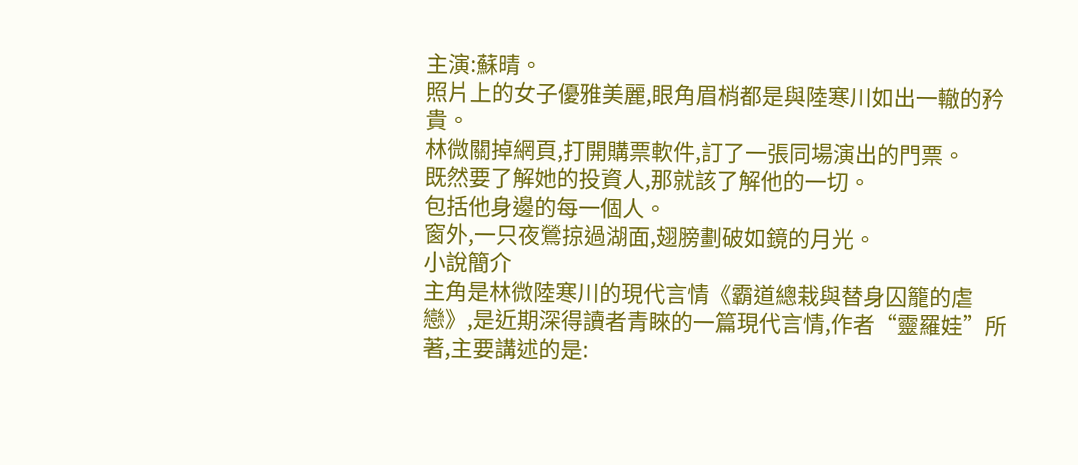主演:蘇晴。
照片上的女子優雅美麗,眼角眉梢都是與陸寒川如出一轍的矜貴。
林微關掉網頁,打開購票軟件,訂了一張同場演出的門票。
既然要了解她的投資人,那就該了解他的一切。
包括他身邊的每一個人。
窗外,一只夜鶯掠過湖面,翅膀劃破如鏡的月光。
小說簡介
主角是林微陸寒川的現代言情《霸道總栽與替身囚籠的虐戀》,是近期深得讀者青睞的一篇現代言情,作者“靈羅娃”所著,主要講述的是: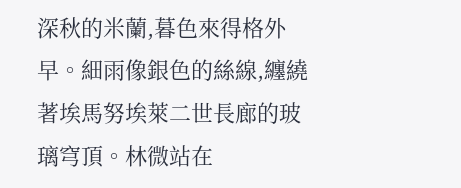深秋的米蘭,暮色來得格外早。細雨像銀色的絲線,纏繞著埃馬努埃萊二世長廊的玻璃穹頂。林微站在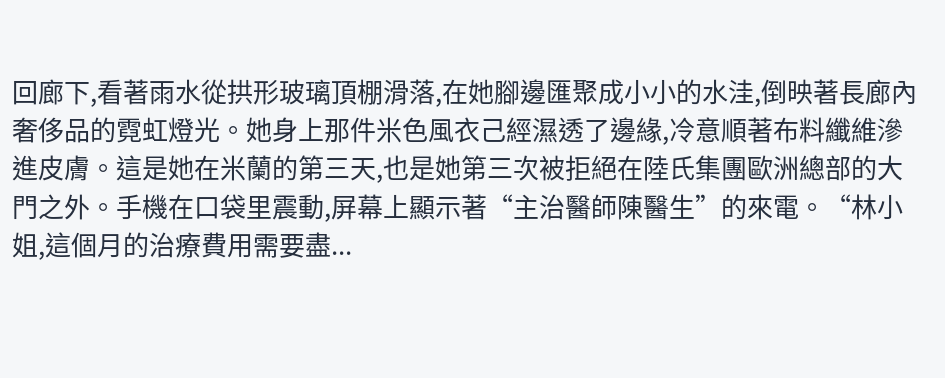回廊下,看著雨水從拱形玻璃頂棚滑落,在她腳邊匯聚成小小的水洼,倒映著長廊內奢侈品的霓虹燈光。她身上那件米色風衣己經濕透了邊緣,冷意順著布料纖維滲進皮膚。這是她在米蘭的第三天,也是她第三次被拒絕在陸氏集團歐洲總部的大門之外。手機在口袋里震動,屏幕上顯示著“主治醫師陳醫生”的來電。“林小姐,這個月的治療費用需要盡...